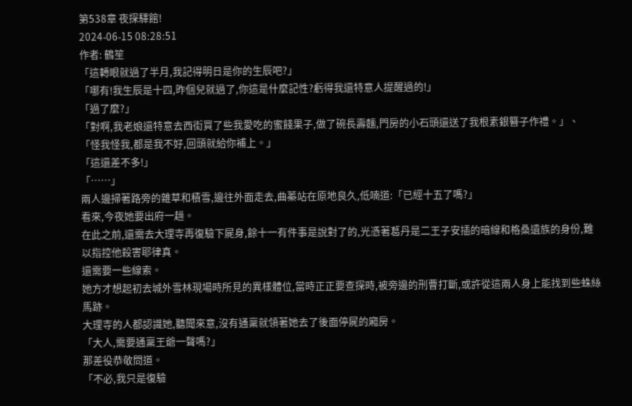第538章 夜探驛館!
2024-06-15 08:28:51
作者: 鶴笙
「這轉眼就過了半月,我記得明日是你的生辰吧?」
「哪有!我生辰是十四,昨個兒就過了,你這是什麼記性?虧得我還特意人提醒過的!」
「過了麼?」
「對啊,我老娘還特意去西街買了些我愛吃的蜜餞果子,做了碗長壽麵,門房的小石頭還送了我根素銀簪子作禮。」、
「怪我怪我,都是我不好,回頭就給你補上。」
「這還差不多!」
「……」
兩人邊掃著路旁的雜草和積雪,邊往外面走去,曲蓁站在原地良久,低喃道:「已經十五了嗎?」
看來,今夜她要出府一趟。
在此之前,還需去大理寺再復驗下屍身,餘十一有件事是說對了的,光憑著葛丹是二王子安插的暗線和格桑遺族的身份,難以指控他殺害耶律真。
還需要一些線索。
她方才想起初去城外雪林現場時所見的異樣體位,當時正正要查探時,被旁邊的刑曹打斷,或許從這兩人身上能找到些蛛絲馬跡。
大理寺的人都認識她,聽聞來意,沒有通稟就領著她去了後面停屍的廂房。
「大人,需要通稟王爺一聲嗎?」
那差役恭敬問道。
「不必,我只是復驗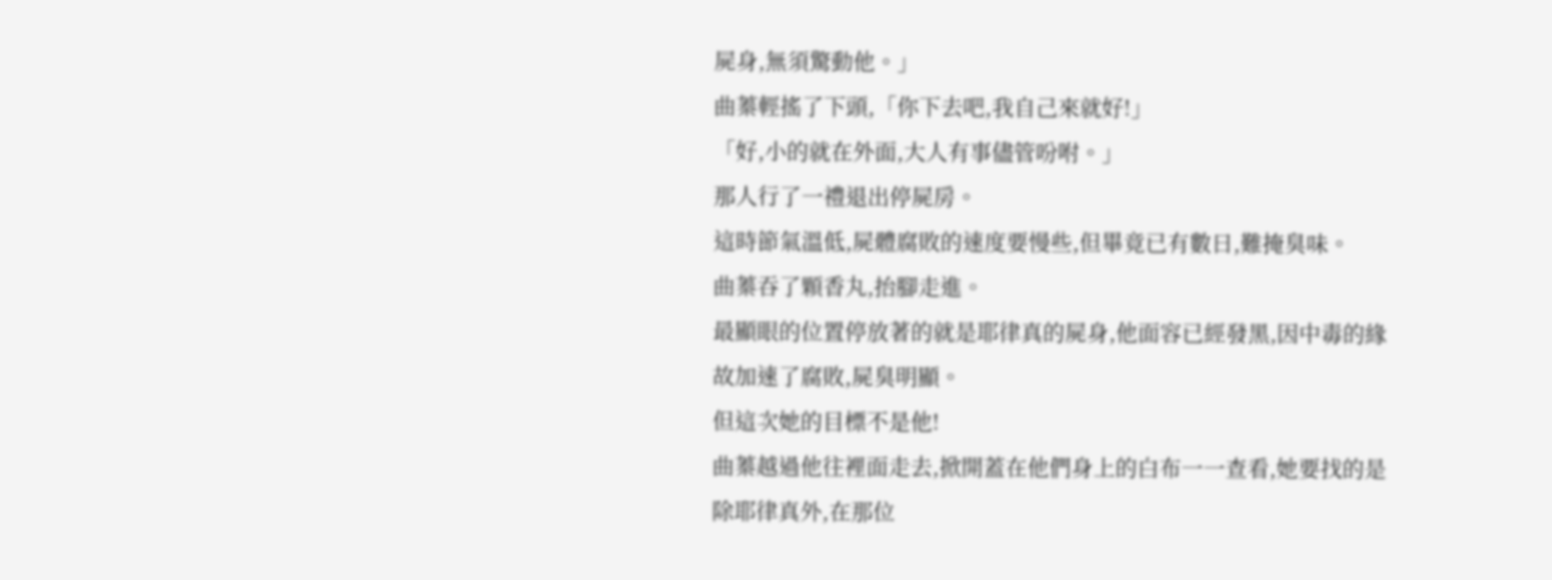屍身,無須驚動他。」
曲蓁輕搖了下頭,「你下去吧,我自己來就好!」
「好,小的就在外面,大人有事儘管吩咐。」
那人行了一禮退出停屍房。
這時節氣溫低,屍體腐敗的速度要慢些,但畢竟已有數日,難掩臭味。
曲蓁吞了顆香丸,抬腳走進。
最顯眼的位置停放著的就是耶律真的屍身,他面容已經發黑,因中毒的緣故加速了腐敗,屍臭明顯。
但這次她的目標不是他!
曲蓁越過他往裡面走去,掀開蓋在他們身上的白布一一查看,她要找的是除耶律真外,在那位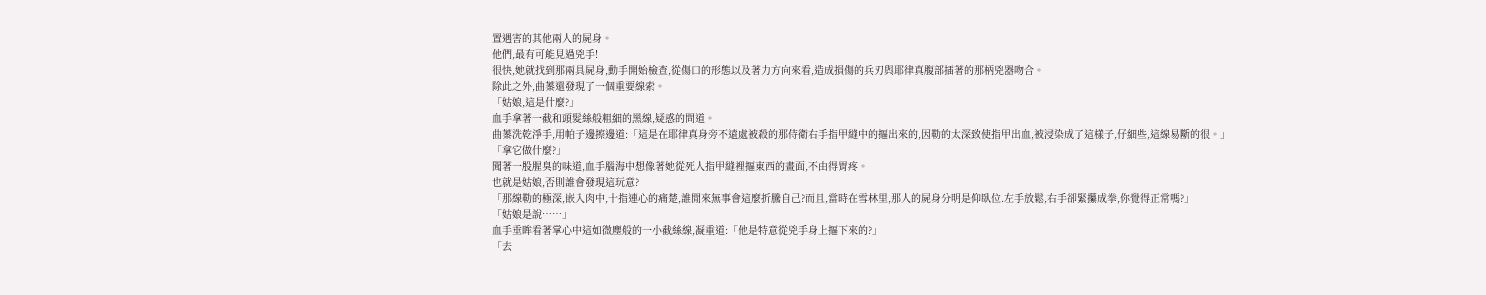置遇害的其他兩人的屍身。
他們,最有可能見過兇手!
很快,她就找到那兩具屍身,動手開始檢查,從傷口的形態以及著力方向來看,造成損傷的兵刃與耶律真腹部插著的那柄兇器吻合。
除此之外,曲蓁還發現了一個重要線索。
「姑娘,這是什麼?」
血手拿著一截和頭髮絲般粗細的黑線,疑惑的問道。
曲蓁洗乾淨手,用帕子邊擦邊道:「這是在耶律真身旁不遠處被殺的那侍衛右手指甲縫中的摳出來的,因勒的太深致使指甲出血,被浸染成了這樣子,仔細些,這線易斷的很。」
「拿它做什麼?」
聞著一股腥臭的味道,血手腦海中想像著她從死人指甲縫裡摳東西的畫面,不由得胃疼。
也就是姑娘,否則誰會發現這玩意?
「那線勒的極深,嵌入肉中,十指連心的痛楚,誰閒來無事會這麼折騰自己?而且,當時在雪林里,那人的屍身分明是仰臥位.左手放鬆,右手卻緊攥成拳,你覺得正常嗎?」
「姑娘是說……」
血手垂眸看著掌心中這如微塵般的一小截絲線,凝重道:「他是特意從兇手身上摳下來的?」
「去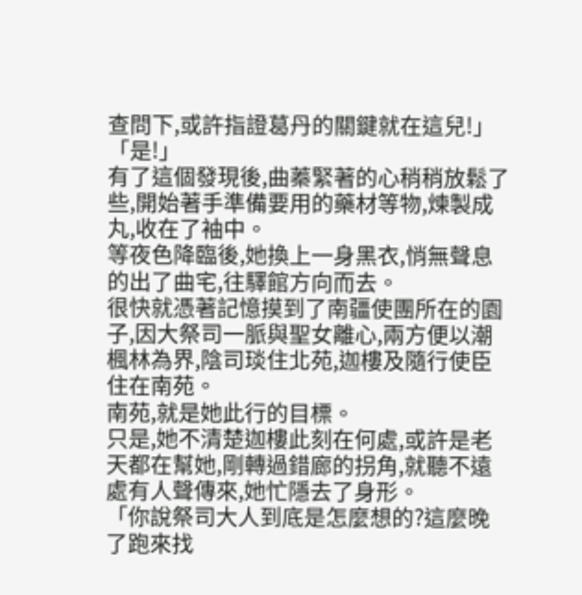查問下,或許指證葛丹的關鍵就在這兒!」
「是!」
有了這個發現後,曲蓁緊著的心稍稍放鬆了些,開始著手準備要用的藥材等物,煉製成丸,收在了袖中。
等夜色降臨後,她換上一身黑衣,悄無聲息的出了曲宅,往驛館方向而去。
很快就憑著記憶摸到了南疆使團所在的園子,因大祭司一脈與聖女離心,兩方便以潮楓林為界,陰司琰住北苑,迦樓及隨行使臣住在南苑。
南苑,就是她此行的目標。
只是,她不清楚迦樓此刻在何處,或許是老天都在幫她,剛轉過錯廊的拐角,就聽不遠處有人聲傳來,她忙隱去了身形。
「你說祭司大人到底是怎麼想的?這麼晚了跑來找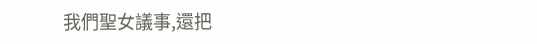我們聖女議事,還把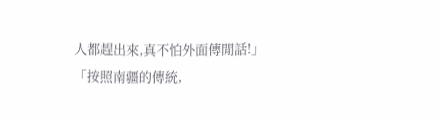人都趕出來,真不怕外面傳閒話!」
「按照南疆的傳統,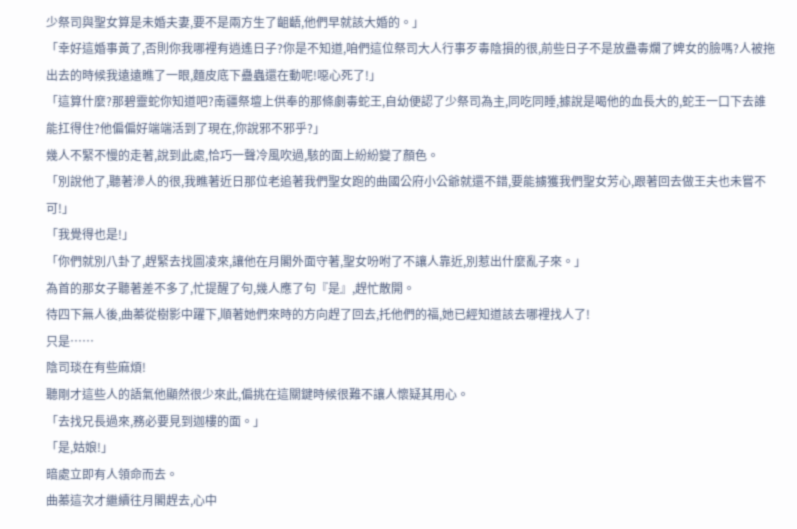少祭司與聖女算是未婚夫妻,要不是兩方生了齟齬,他們早就該大婚的。」
「幸好這婚事黃了,否則你我哪裡有逍遙日子?你是不知道,咱們這位祭司大人行事歹毒陰損的很,前些日子不是放蠱毒爛了婢女的臉嗎?人被拖出去的時候我遠遠瞧了一眼,麵皮底下蠱蟲還在動呢!噁心死了!」
「這算什麼?那碧靈蛇你知道吧?南疆祭壇上供奉的那條劇毒蛇王,自幼便認了少祭司為主,同吃同睡,據說是喝他的血長大的,蛇王一口下去誰能扛得住?他偏偏好端端活到了現在,你說邪不邪乎?」
幾人不緊不慢的走著,說到此處,恰巧一聲冷風吹過,駭的面上紛紛變了顏色。
「別說他了,聽著滲人的很,我瞧著近日那位老追著我們聖女跑的曲國公府小公爺就還不錯,要能擄獲我們聖女芳心,跟著回去做王夫也未嘗不可!」
「我覺得也是!」
「你們就別八卦了,趕緊去找圖凌來,讓他在月閣外面守著,聖女吩咐了不讓人靠近,別惹出什麼亂子來。」
為首的那女子聽著差不多了,忙提醒了句,幾人應了句『是』,趕忙散開。
待四下無人後,曲蓁從樹影中躍下,順著她們來時的方向趕了回去,托他們的福,她已經知道該去哪裡找人了!
只是……
陰司琰在有些麻煩!
聽剛才這些人的語氣他顯然很少來此,偏挑在這關鍵時候很難不讓人懷疑其用心。
「去找兄長過來,務必要見到迦樓的面。」
「是,姑娘!」
暗處立即有人領命而去。
曲蓁這次才繼續往月閣趕去,心中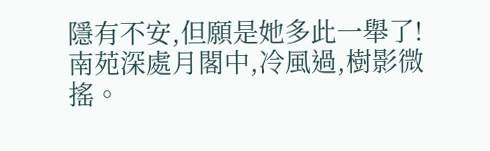隱有不安,但願是她多此一舉了!
南苑深處月閣中,冷風過,樹影微搖。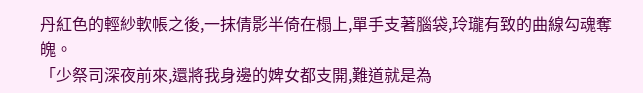丹紅色的輕紗軟帳之後,一抹倩影半倚在榻上,單手支著腦袋,玲瓏有致的曲線勾魂奪魄。
「少祭司深夜前來,還將我身邊的婢女都支開,難道就是為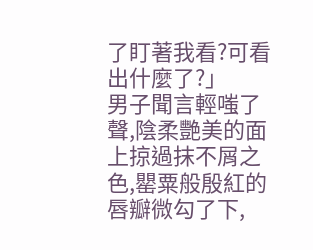了盯著我看?可看出什麼了?」
男子聞言輕嗤了聲,陰柔艷美的面上掠過抹不屑之色,罌粟般殷紅的唇瓣微勾了下,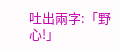吐出兩字:「野心!」